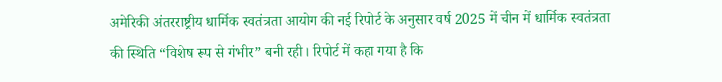अमेरिकी अंतरराष्ट्रीय धार्मिक स्वतंत्रता आयोग की नई रिपोर्ट के अनुसार वर्ष 2025 में चीन में धार्मिक स्वतंत्रता की स्थिति “विशेष रूप से गंभीर” बनी रही। रिपोर्ट में कहा गया है कि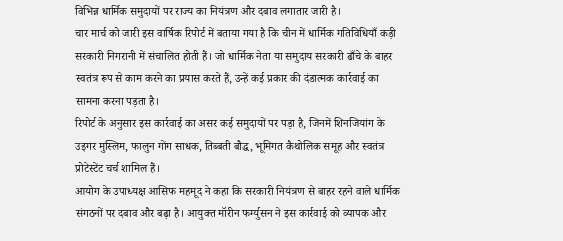विभिन्न धार्मिक समुदायों पर राज्य का नियंत्रण और दबाव लगातार जारी है।
चार मार्च को जारी इस वार्षिक रिपोर्ट में बताया गया है कि चीन में धार्मिक गतिविधियाँ कड़ी सरकारी निगरानी में संचालित होती हैं। जो धार्मिक नेता या समुदाय सरकारी ढाँचे के बाहर स्वतंत्र रूप से काम करने का प्रयास करते हैं, उन्हें कई प्रकार की दंडात्मक कार्रवाई का सामना करना पड़ता है।
रिपोर्ट के अनुसार इस कार्रवाई का असर कई समुदायों पर पड़ा है, जिनमें शिनजियांग के उइगर मुस्लिम, फालुन गोंग साधक, तिब्बती बौद्ध, भूमिगत कैथोलिक समूह और स्वतंत्र प्रोटेस्टेंट चर्च शामिल हैं।
आयोग के उपाध्यक्ष आसिफ महमूद ने कहा कि सरकारी नियंत्रण से बाहर रहने वाले धार्मिक संगठनों पर दबाव और बढ़ा है। आयुक्त मॉरीन फर्ग्युसन ने इस कार्रवाई को व्यापक और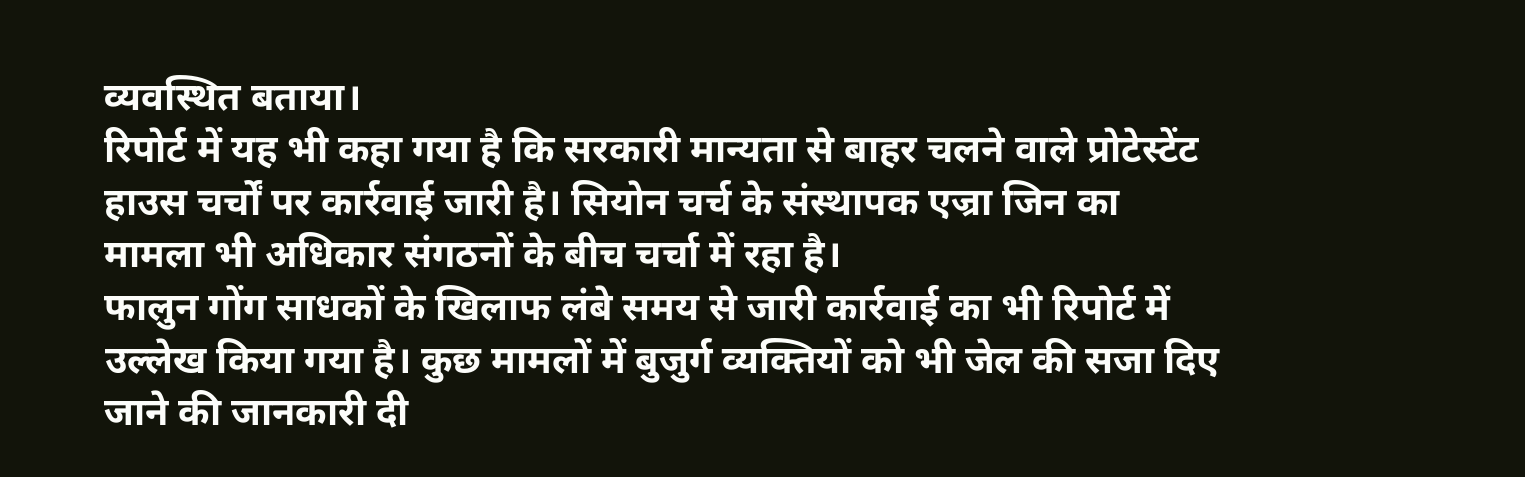व्यवस्थित बताया।
रिपोर्ट में यह भी कहा गया है कि सरकारी मान्यता से बाहर चलने वाले प्रोटेस्टेंट हाउस चर्चों पर कार्रवाई जारी है। सियोन चर्च के संस्थापक एज्रा जिन का मामला भी अधिकार संगठनों के बीच चर्चा में रहा है।
फालुन गोंग साधकों के खिलाफ लंबे समय से जारी कार्रवाई का भी रिपोर्ट में उल्लेख किया गया है। कुछ मामलों में बुजुर्ग व्यक्तियों को भी जेल की सजा दिए जाने की जानकारी दी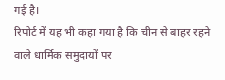गई है।
रिपोर्ट में यह भी कहा गया है कि चीन से बाहर रहने वाले धार्मिक समुदायों पर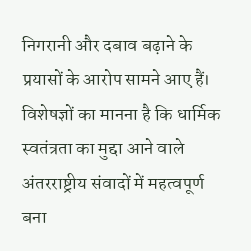निगरानी और दबाव बढ़ाने के प्रयासों के आरोप सामने आए हैं। विशेषज्ञों का मानना है कि धार्मिक स्वतंत्रता का मुद्दा आने वाले अंतरराष्ट्रीय संवादों में महत्वपूर्ण बना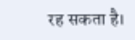रह सकता है।